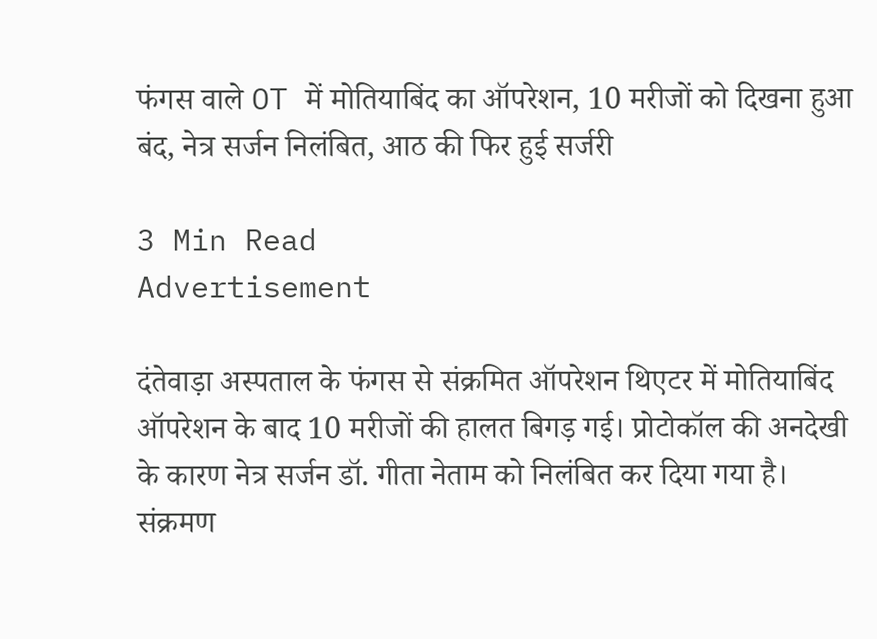फंगस वाले OT में मोतियाबिंद का ऑपरेशन, 10 मरीजों को दिखना हुआ बंद, नेत्र सर्जन निलंबित, आठ की फिर हुई सर्जरी

3 Min Read
Advertisement

दंतेवाड़ा अस्पताल के फंगस से संक्रमित ऑपरेशन थिएटर में मोतियाबिंद ऑपरेशन के बाद 10 मरीजों की हालत बिगड़ गई। प्रोटोकॉल की अनदेखी के कारण नेत्र सर्जन डॉ. गीता नेताम को निलंबित कर दिया गया है। संक्रमण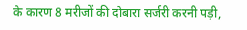के कारण 8 मरीजों की दोबारा सर्जरी करनी पड़ी,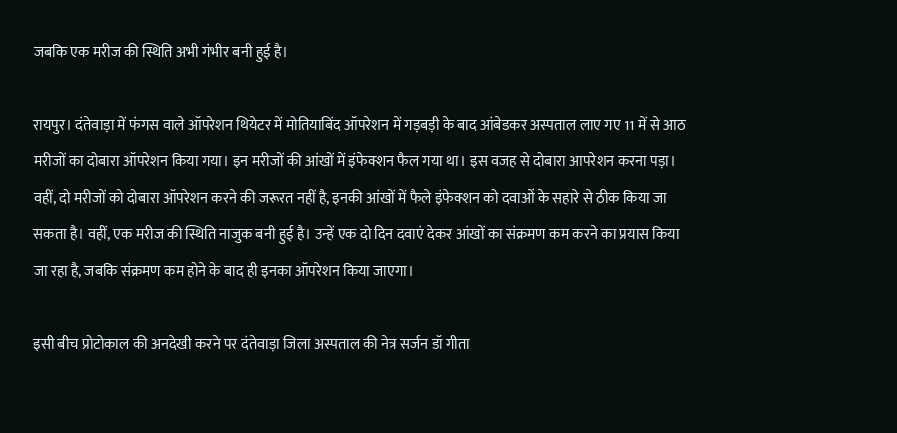जबकि एक मरीज की स्थिति अभी गंभीर बनी हुई है।

रायपुर। दंतेवाड़ा में फंगस वाले ऑपरेशन थियेटर में मोतियाबिंद ऑपरेशन में गड़बड़ी के बाद आंबेडकर अस्पताल लाए गए 11 में से आठ मरीजों का दोबारा ऑपरेशन किया गया। इन मरीजों की आंखों में इंफेक्शन फैल गया था। इस वजह से दोबारा आपरेशन करना पड़ा। वहीं, दो मरीजों को दोबारा ऑपरेशन करने की जरूरत नहीं है, इनकी आंखों में फैले इंफेक्शन को दवाओं के सहारे से ठीक किया जा सकता है। वहीं, एक मरीज की स्थिति नाजुक बनी हुई है। उन्हें एक दो दिन दवाएं देकर आंखों का संक्रमण कम करने का प्रयास किया जा रहा है, जबकि संक्रमण कम होने के बाद ही इनका ऑपरेशन किया जाएगा।

इसी बीच प्रोटोकाल की अनदेखी करने पर दंतेवाड़ा जिला अस्पताल की नेत्र सर्जन डॉ गीता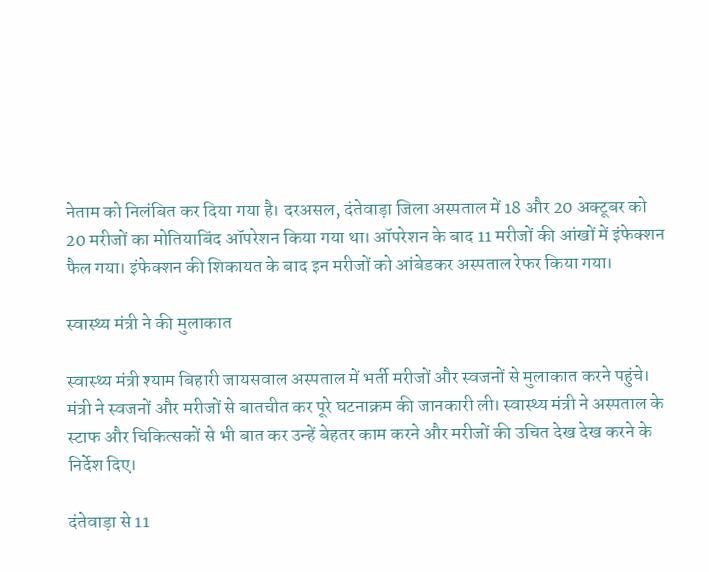नेताम को निलंबित कर दिया गया है। दरअसल, दंतेवाड़ा जिला अस्पताल में 18 और 20 अक्टूबर को 20 मरीजों का मोतियाबिंद ऑपरेशन किया गया था। ऑपरेशन के बाद 11 मरीजों की आंखों में इंफेक्शन फैल गया। इंफेक्शन की शिकायत के बाद इन मरीजों को आंबेडकर अस्पताल रेफर किया गया।

स्वास्थ्य मंत्री ने की मुलाकात

स्वास्थ्य मंत्री श्याम बिहारी जायसवाल अस्पताल में भर्ती मरीजों और स्वजनों से मुलाकात करने पहुंचे। मंत्री ने स्वजनों और मरीजों से बातचीत कर पूरे घटनाक्रम की जानकारी ली। स्वास्थ्य मंत्री ने अस्पताल के स्टाफ और चिकित्सकों से भी बात कर उन्हें बेहतर काम करने और मरीजों की उचित देख देख करने के निर्देश दिए।

दंतेवाड़ा से 11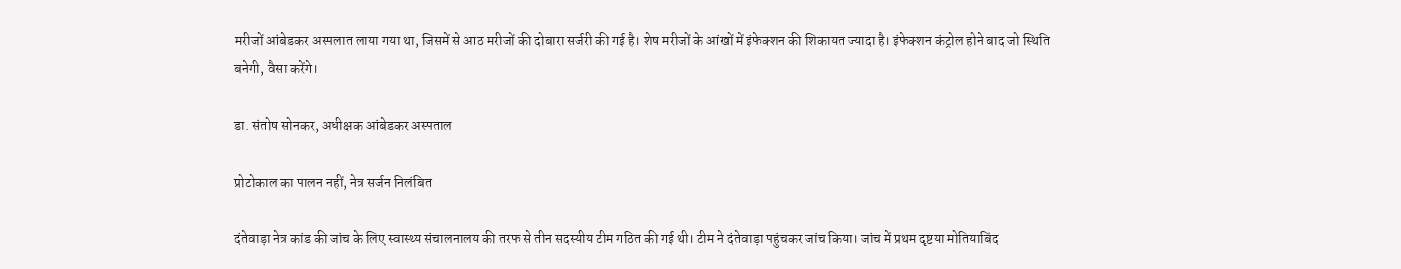मरीजों आंबेडकर अस्पलात लाया गया था, जिसमें से आठ मरीजों की दोबारा सर्जरी की गई है। शेष मरीजों के आंखों में इंफेक्शन की शिकायत ज्यादा है। इंफेक्शन कंट्रोल होने बाद जो स्थिति बनेगी, वैसा करेंगे।

डा. संतोष सोनकर, अधीक्षक आंबेडकर अस्पताल

प्रोटोकाल का पालन नहीं, नेत्र सर्जन निलंबित

दंतेवाड़ा नेत्र कांड की जांच के लिए स्वास्थ्य संचालनालय की तरफ से तीन सदस्यीय टीम गठित की गई थी। टीम ने दंतेवाड़ा पहुंचकर जांच किया। जांच में प्रथम दृष्टया मोतियाबिंद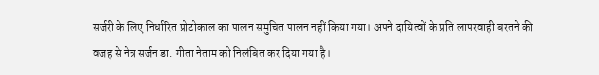सर्जरी के लिए निर्धारित प्रोटोकाल का पालन समुचित पालन नहीं किया गया। अपने दायित्वों के प्रति लापरवाही बरतने की वजह से नेत्र सर्जन डा. गीता नेताम को निलंबित कर दिया गया है।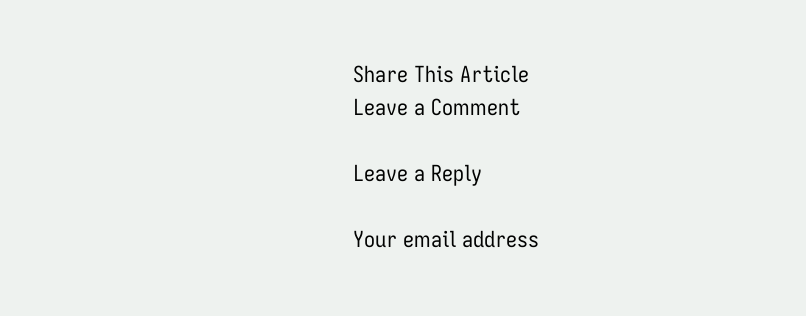Share This Article
Leave a Comment

Leave a Reply

Your email address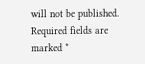will not be published. Required fields are marked *